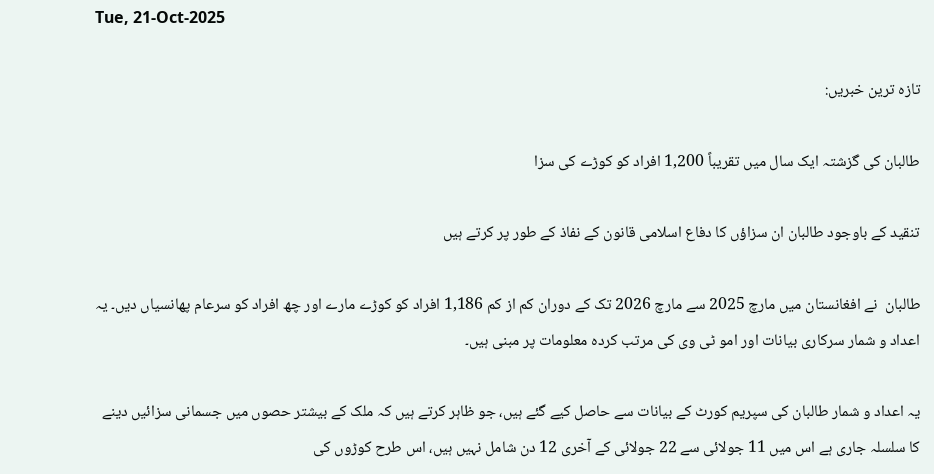Tue, 21-Oct-2025

تازہ ترین خبریں:

طالبان کی گزشتہ ایک سال میں تقریباً 1,200 افراد کو کوڑے کی سزا

تنقید کے باوجود طالبان ان سزاؤں کا دفاع اسلامی قانون کے نفاذ کے طور پر کرتے ہیں

طالبان  نے افغانستان میں مارچ 2025 سے مارچ 2026 تک کے دوران کم از کم 1,186 افراد کو کوڑے مارے اور چھ افراد کو سرعام پھانسیاں دیں۔ یہ اعداد و شمار سرکاری بیانات اور امو ٹی وی کی مرتب کردہ معلومات پر مبنی ہیں۔

یہ اعداد و شمار طالبان کی سپریم کورٹ کے بیانات سے حاصل کیے گئے ہیں، جو ظاہر کرتے ہیں کہ ملک کے بیشتر حصوں میں جسمانی سزائیں دینے کا سلسلہ جاری ہے اس میں 11 جولائی سے 22 جولائی کے آخری 12 دن شامل نہیں ہیں، اس طرح کوڑوں کی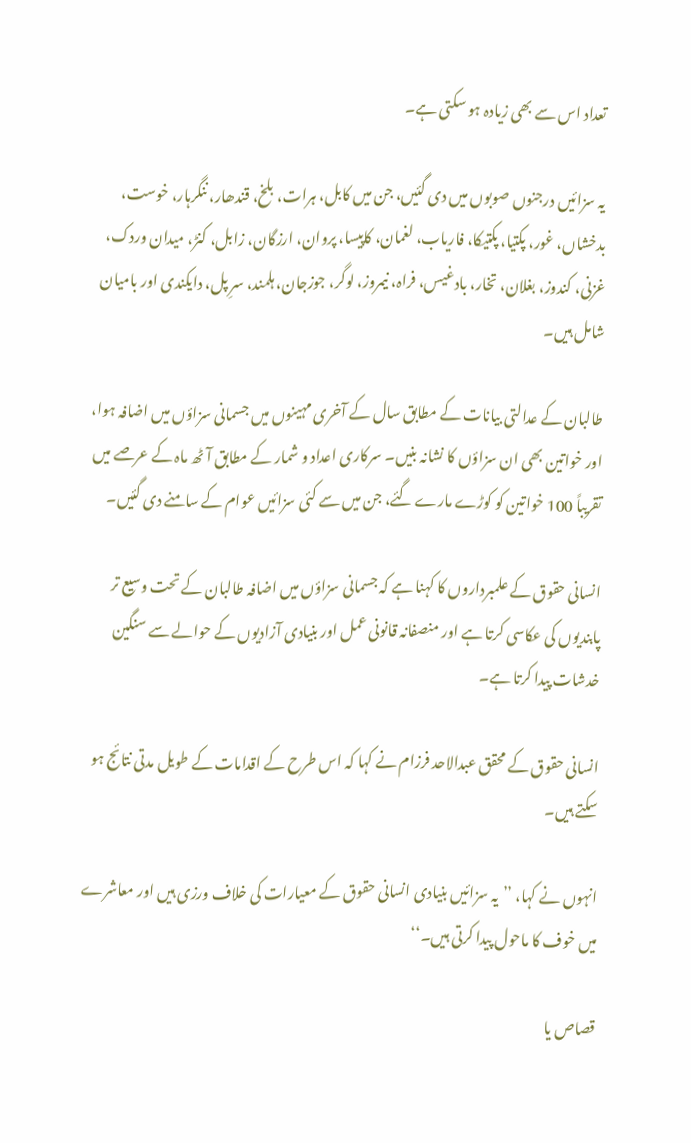تعداد اس سے بھی زیادہ ہو سکتی ہے۔

یہ سزائیں درجنوں صوبوں میں دی گئیں، جن میں کابل، ہرات، بلخ، قندھار، ننگرہار، خوست، بدخشاں، غور، پکتیا، پکتیکا، فاریاب، لغمان، کاپیسا، پروان، ارزگان، زابل، کنڑ، میدان وردک، غزنی، کندوز، بغلان، تخار، بادغیس، فراہ، نیمروز، لوگر، جوزجان، ہلمند، سرِ پل، دایکندی اور بامیان شامل ہیں۔

طالبان کے عدالتی بیانات کے مطابق سال کے آخری مہینوں میں جسمانی سزاؤں میں اضافہ ہوا، اور خواتین بھی ان سزاؤں کا نشانہ بنیں۔ سرکاری اعداد و شمار کے مطابق آٹھ ماہ کے عرصے میں تقریباً 100 خواتین کو کوڑے مارے گئے، جن میں سے کئی سزائیں عوام کے سامنے دی گئیں۔

انسانی حقوق کے علمبرداروں کا کہنا ہے کہ جسمانی سزاؤں میں اضافہ طالبان کے تحت وسیع تر پابندیوں کی عکاسی کرتا ہے اور منصفانہ قانونی عمل اور بنیادی آزادیوں کے حوالے سے سنگین خدشات پیدا کرتا ہے۔

انسانی حقوق کے محقق عبدالاحد فرزام نے کہا کہ اس طرح کے اقدامات کے طویل مدتی نتائج ہو سکتے ہیں۔

انہوں نے کہا، ’’یہ سزائیں بنیادی انسانی حقوق کے معیارات کی خلاف ورزی ہیں اور معاشرے میں خوف کا ماحول پیدا کرتی ہیں۔‘‘

قصاص یا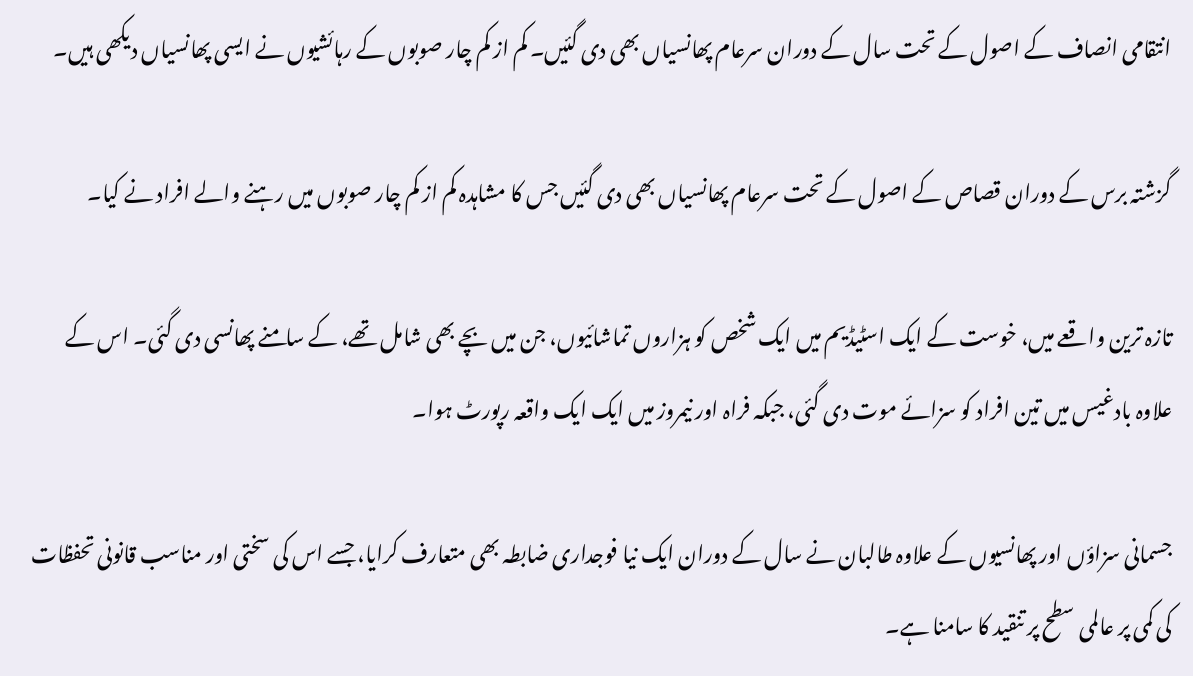انتقامی انصاف کے اصول کے تحت سال کے دوران سرعام پھانسیاں بھی دی گئیں۔ کم از کم چار صوبوں کے رہائشیوں نے ایسی پھانسیاں دیکھی ہیں۔

گزشتہ برس کے دوران قصاص کے اصول کے تحت سرعام پھانسیاں بھی دی گئیں جس کا مشاہدہ کم از کم چار صوبوں میں رہنے والے افراد نے کیا۔

تازہ ترین واقعے میں، خوست کے ایک اسٹیڈیم میں ایک شخص کو ہزاروں تماشائیوں، جن میں بچے بھی شامل تھے، کے سامنے پھانسی دی گئی۔ اس کے علاوہ بادغیس میں تین افراد کو سزائے موت دی گئی، جبکہ فراہ اور نیمروز میں ایک ایک واقعہ رپورٹ ہوا۔

جسمانی سزاؤں اور پھانسیوں کے علاوہ طالبان نے سال کے دوران ایک نیا فوجداری ضابطہ بھی متعارف کرایا، جسے اس کی سختی اور مناسب قانونی تحفظات کی کمی پر عالمی سطح پر تنقید کا سامنا ہے۔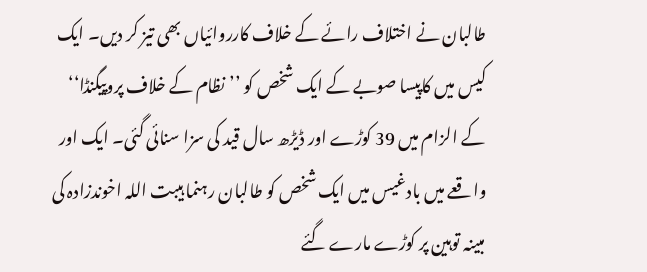طالبان نے اختلاف رائے کے خلاف کارروائیاں بھی تیز کر دیں۔ ایک کیس میں کاپیسا صوبے کے ایک شخص کو ’’نظام کے خلاف پروپیگنڈا‘‘ کے الزام میں 39 کوڑے اور ڈیڑھ سال قید کی سزا سنائی گئی۔ ایک اور واقعے میں بادغیس میں ایک شخص کو طالبان رہنما ہیبت اللہ اخوندزادہ کی مبینہ توہین پر کوڑے مارے گئے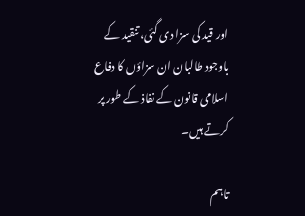اور قید کی سزا دی گئی، تنقید کے باوجود طالبان ان سزاؤں کا دفاع اسلامی قانون کے نفاذ کے طور پر کرتے ہیں۔

تاہم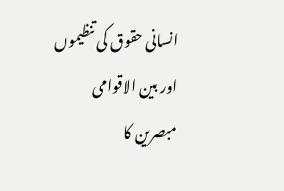انسانی حقوق کی تنظیموں اور بین الاقوامی مبصرین کا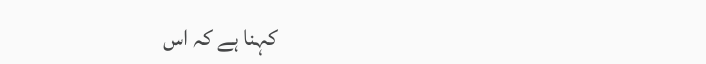کہنا ہے کہ اس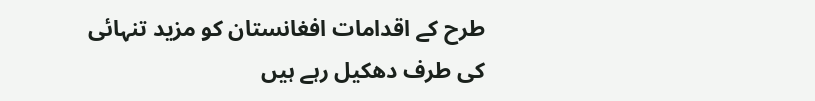طرح کے اقدامات افغانستان کو مزید تنہائی کی طرف دھکیل رہے ہیں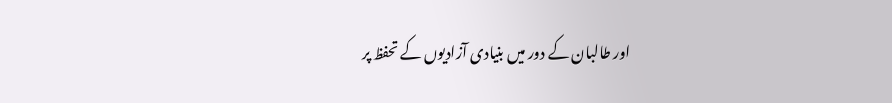اور طالبان کے دور میں بنیادی آزادیوں کے تحفظ پر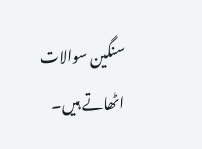سنگین سوالات اٹھاتے ہیں۔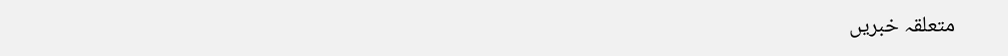متعلقہ خبریں